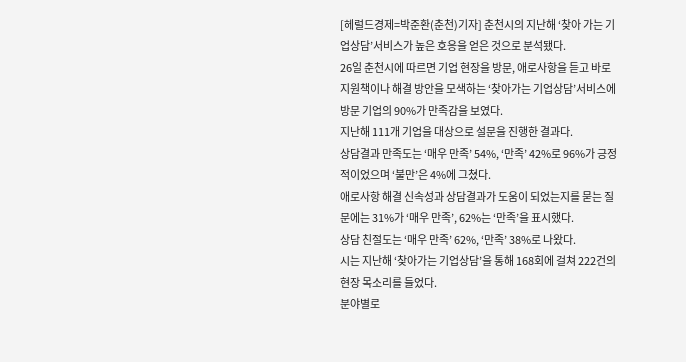[헤럴드경제=박준환(춘천)기자] 춘천시의 지난해 ‘찾아 가는 기업상담’서비스가 높은 호응을 얻은 것으로 분석됐다.
26일 춘천시에 따르면 기업 현장을 방문, 애로사항을 듣고 바로 지원책이나 해결 방안을 모색하는 ‘찾아가는 기업상담’서비스에 방문 기업의 90%가 만족감을 보였다.
지난해 111개 기업을 대상으로 설문을 진행한 결과다.
상담결과 만족도는 ‘매우 만족’ 54%, ‘만족’ 42%로 96%가 긍정적이었으며 ‘불만’은 4%에 그쳤다.
애로사항 해결 신속성과 상담결과가 도움이 되었는지를 묻는 질문에는 31%가 ‘매우 만족’, 62%는 ‘만족’을 표시했다.
상담 친절도는 ‘매우 만족’ 62%, ‘만족’ 38%로 나왔다.
시는 지난해 ‘찾아가는 기업상담’을 통해 168회에 걸쳐 222건의 현장 목소리를 들었다.
분야별로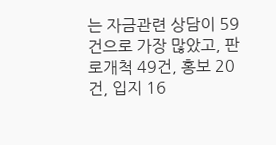는 자금관련 상담이 59건으로 가장 많았고, 판로개척 49건, 홍보 20건, 입지 16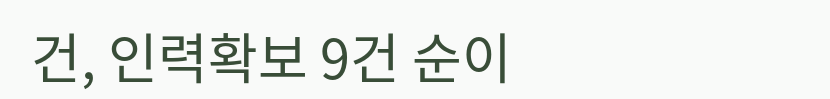건, 인력확보 9건 순이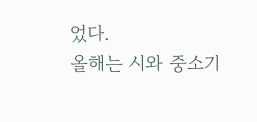었다.
올해는 시와 중소기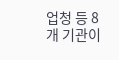업청 등 8개 기관이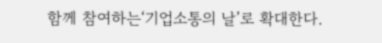함께 참여하는‘기업소통의 날’로 확대한다.